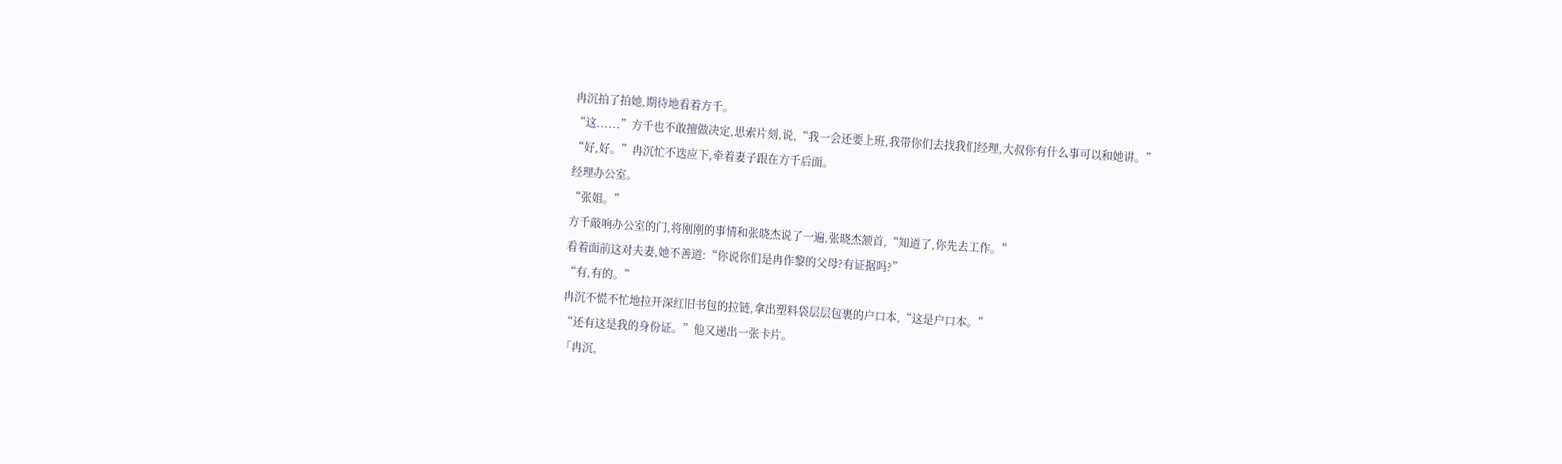冉沉拍了拍她,期待地看着方千。
“这......”方千也不敢擅做决定,思索片刻,说,“我一会还要上班,我带你们去找我们经理,大叔你有什么事可以和她讲。”
“好,好。”冉沉忙不迭应下,牵着妻子跟在方千后面。
经理办公室。
“张姐。”
方千敲响办公室的门,将刚刚的事情和张晓杰说了一遍,张晓杰颔首,“知道了,你先去工作。”
看着面前这对夫妻,她不善道:“你说你们是冉作黎的父母?有证据吗?”
“有,有的。”
冉沉不慌不忙地拉开深红旧书包的拉链,拿出塑料袋层层包裹的户口本,“这是户口本。”
“还有这是我的身份证。”他又递出一张卡片。
「冉沉,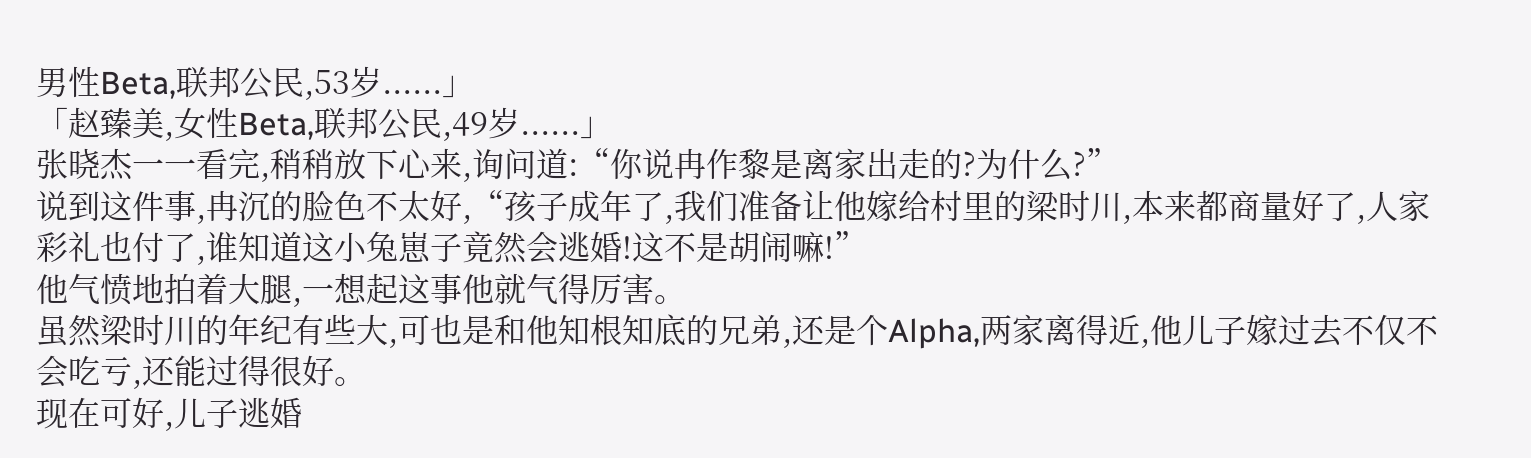男性Beta,联邦公民,53岁......」
「赵臻美,女性Beta,联邦公民,49岁......」
张晓杰一一看完,稍稍放下心来,询问道:“你说冉作黎是离家出走的?为什么?”
说到这件事,冉沉的脸色不太好,“孩子成年了,我们准备让他嫁给村里的梁时川,本来都商量好了,人家彩礼也付了,谁知道这小兔崽子竟然会逃婚!这不是胡闹嘛!”
他气愤地拍着大腿,一想起这事他就气得厉害。
虽然梁时川的年纪有些大,可也是和他知根知底的兄弟,还是个Alpha,两家离得近,他儿子嫁过去不仅不会吃亏,还能过得很好。
现在可好,儿子逃婚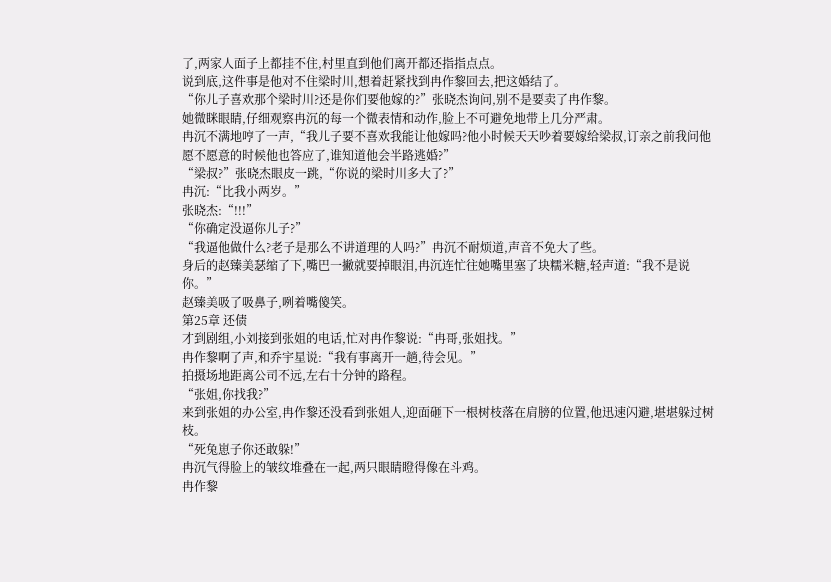了,两家人面子上都挂不住,村里直到他们离开都还指指点点。
说到底,这件事是他对不住梁时川,想着赶紧找到冉作黎回去,把这婚结了。
“你儿子喜欢那个梁时川?还是你们要他嫁的?”张晓杰询问,别不是要卖了冉作黎。
她微眯眼睛,仔细观察冉沉的每一个微表情和动作,脸上不可避免地带上几分严肃。
冉沉不满地哼了一声,“我儿子要不喜欢我能让他嫁吗?他小时候天天吵着要嫁给梁叔,订亲之前我问他愿不愿意的时候他也答应了,谁知道他会半路逃婚?”
“梁叔?”张晓杰眼皮一跳,“你说的梁时川多大了?”
冉沉:“比我小两岁。”
张晓杰:“!!!”
“你确定没逼你儿子?”
“我逼他做什么?老子是那么不讲道理的人吗?”冉沉不耐烦道,声音不免大了些。
身后的赵臻美瑟缩了下,嘴巴一撇就要掉眼泪,冉沉连忙往她嘴里塞了块糯米糖,轻声道:“我不是说你。”
赵臻美吸了吸鼻子,咧着嘴傻笑。
第25章 还债
才到剧组,小刘接到张姐的电话,忙对冉作黎说:“冉哥,张姐找。”
冉作黎啊了声,和乔宇星说:“我有事离开一趟,待会见。”
拍摄场地距离公司不远,左右十分钟的路程。
“张姐,你找我?”
来到张姐的办公室,冉作黎还没看到张姐人,迎面砸下一根树枝落在肩膀的位置,他迅速闪避,堪堪躲过树枝。
“死兔崽子你还敢躲!”
冉沉气得脸上的皱纹堆叠在一起,两只眼睛瞪得像在斗鸡。
冉作黎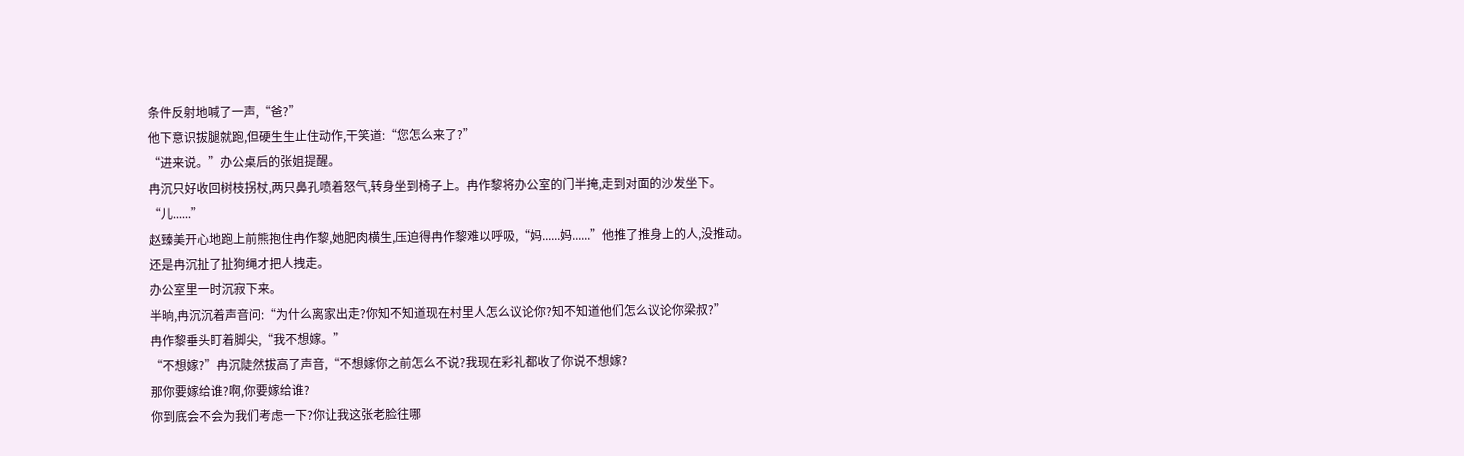条件反射地喊了一声,“爸?”
他下意识拔腿就跑,但硬生生止住动作,干笑道:“您怎么来了?”
“进来说。”办公桌后的张姐提醒。
冉沉只好收回树枝拐杖,两只鼻孔喷着怒气,转身坐到椅子上。冉作黎将办公室的门半掩,走到对面的沙发坐下。
“儿......”
赵臻美开心地跑上前熊抱住冉作黎,她肥肉横生,压迫得冉作黎难以呼吸,“妈......妈......”他推了推身上的人,没推动。
还是冉沉扯了扯狗绳才把人拽走。
办公室里一时沉寂下来。
半晌,冉沉沉着声音问:“为什么离家出走?你知不知道现在村里人怎么议论你?知不知道他们怎么议论你梁叔?”
冉作黎垂头盯着脚尖,“我不想嫁。”
“不想嫁?”冉沉陡然拔高了声音,“不想嫁你之前怎么不说?我现在彩礼都收了你说不想嫁?
那你要嫁给谁?啊,你要嫁给谁?
你到底会不会为我们考虑一下?你让我这张老脸往哪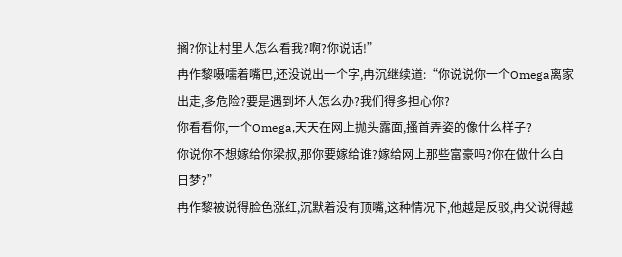搁?你让村里人怎么看我?啊?你说话!”
冉作黎嗫嚅着嘴巴,还没说出一个字,冉沉继续道:“你说说你一个Omega离家出走,多危险?要是遇到坏人怎么办?我们得多担心你?
你看看你,一个Omega,天天在网上抛头露面,搔首弄姿的像什么样子?
你说你不想嫁给你梁叔,那你要嫁给谁?嫁给网上那些富豪吗?你在做什么白日梦?”
冉作黎被说得脸色涨红,沉默着没有顶嘴,这种情况下,他越是反驳,冉父说得越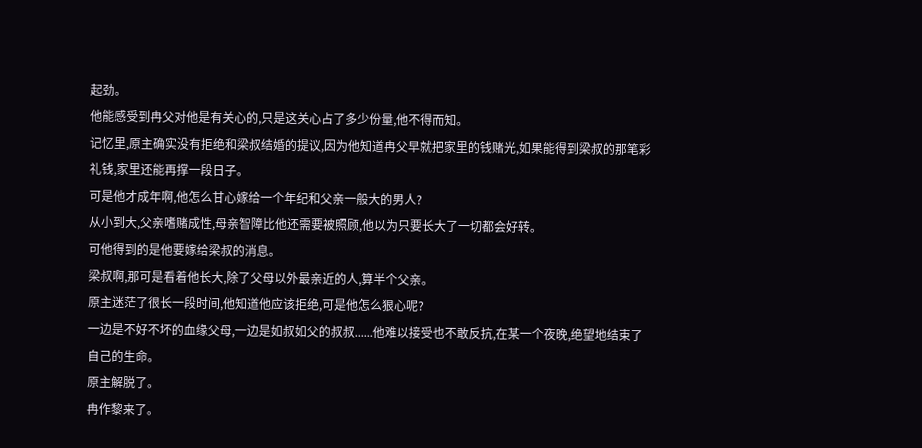起劲。
他能感受到冉父对他是有关心的,只是这关心占了多少份量,他不得而知。
记忆里,原主确实没有拒绝和梁叔结婚的提议,因为他知道冉父早就把家里的钱赌光,如果能得到梁叔的那笔彩礼钱,家里还能再撑一段日子。
可是他才成年啊,他怎么甘心嫁给一个年纪和父亲一般大的男人?
从小到大,父亲嗜赌成性,母亲智障比他还需要被照顾,他以为只要长大了一切都会好转。
可他得到的是他要嫁给梁叔的消息。
梁叔啊,那可是看着他长大,除了父母以外最亲近的人,算半个父亲。
原主迷茫了很长一段时间,他知道他应该拒绝,可是他怎么狠心呢?
一边是不好不坏的血缘父母,一边是如叔如父的叔叔......他难以接受也不敢反抗,在某一个夜晚,绝望地结束了自己的生命。
原主解脱了。
冉作黎来了。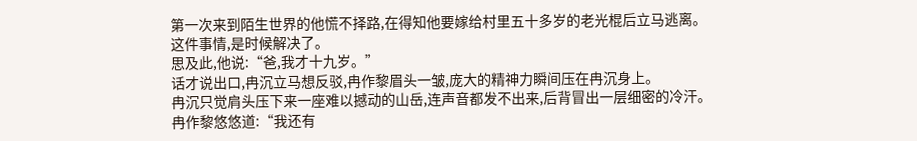第一次来到陌生世界的他慌不择路,在得知他要嫁给村里五十多岁的老光棍后立马逃离。
这件事情,是时候解决了。
思及此,他说:“爸,我才十九岁。”
话才说出口,冉沉立马想反驳,冉作黎眉头一皱,庞大的精神力瞬间压在冉沉身上。
冉沉只觉肩头压下来一座难以撼动的山岳,连声音都发不出来,后背冒出一层细密的冷汗。
冉作黎悠悠道:“我还有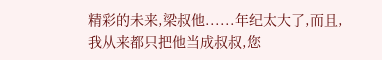精彩的未来,梁叔他......年纪太大了,而且,我从来都只把他当成叔叔,您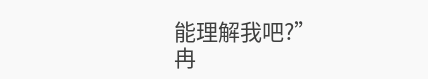能理解我吧?”
冉